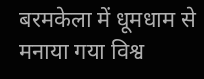बरमकेला में धूमधाम से मनाया गया विश्व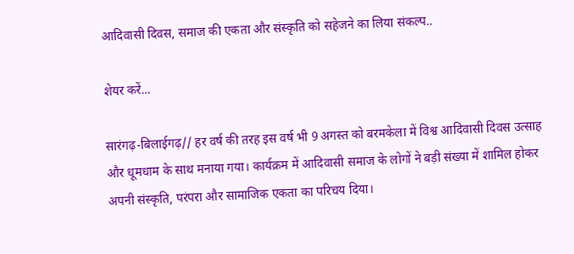आदिवासी दिवस, समाज की एकता और संस्कृति को सहेजने का लिया संकल्प..

शेयर करें...

सारंगढ़-बिलाईगढ़// हर वर्ष की तरह इस वर्ष भी 9 अगस्त को बरमकेला में विश्व आदिवासी दिवस उत्साह और धूमधाम के साथ मनाया गया। कार्यक्रम में आदिवासी समाज के लोगों ने बड़ी संख्या में शामिल होकर अपनी संस्कृति, परंपरा और सामाजिक एकता का परिचय दिया।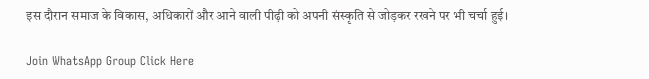इस दौरान समाज के विकास, अधिकारों और आने वाली पीढ़ी को अपनी संस्कृति से जोड़कर रखने पर भी चर्चा हुई।

Join WhatsApp Group Click Here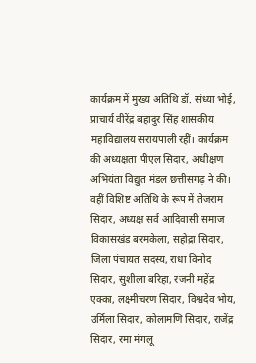कार्यक्रम में मुख्य अतिथि डॉ. संध्या भोई, प्राचार्य वीरेंद्र बहादुर सिंह शासकीय महाविद्यालय सरायपाली रहीं। कार्यक्रम की अध्यक्षता पीएल सिदार, अधीक्षण अभियंता विद्युत मंडल छत्तीसगढ़ ने की। वहीं विशिष्ट अतिथि के रूप में तेजराम सिदार, अध्यक्ष सर्व आदिवासी समाज विकासखंड बरमकेला, सहोद्रा सिदार, जिला पंचायत सदस्य, राधा विनोद सिदार, सुशीला बरिहा, रजनी महेंद्र एक्का, लक्ष्मीचरण सिदार, विश्वदेव भोय, उर्मिला सिदार, कोलामणि सिदार, राजेंद्र सिदार, रमा मंगलू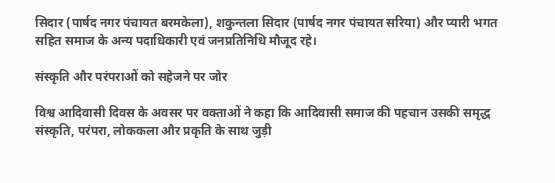सिदार (पार्षद नगर पंचायत बरमकेला), शकुन्तला सिदार (पार्षद नगर पंचायत सरिया) और प्यारी भगत सहित समाज के अन्य पदाधिकारी एवं जनप्रतिनिधि मौजूद रहे।

संस्कृति और परंपराओं को सहेजने पर जोर

विश्व आदिवासी दिवस के अवसर पर वक्ताओं ने कहा कि आदिवासी समाज की पहचान उसकी समृद्ध संस्कृति, परंपरा, लोककला और प्रकृति के साथ जुड़ी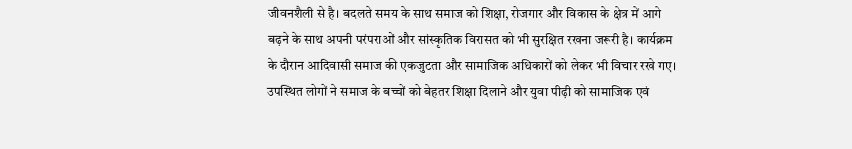जीवनशैली से है। बदलते समय के साथ समाज को शिक्षा, रोजगार और विकास के क्षेत्र में आगे बढ़ने के साथ अपनी परंपराओं और सांस्कृतिक विरासत को भी सुरक्षित रखना जरूरी है। कार्यक्रम के दौरान आदिवासी समाज की एकजुटता और सामाजिक अधिकारों को लेकर भी विचार रखे गए। उपस्थित लोगों ने समाज के बच्चों को बेहतर शिक्षा दिलाने और युवा पीढ़ी को सामाजिक एवं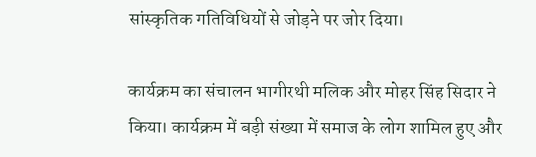सांस्कृतिक गतिविधियों से जोड़ने पर जोर दिया।

कार्यक्रम का संचालन भागीरथी मलिक और मोहर सिंह सिदार ने किया। कार्यक्रम में बड़ी संख्या में समाज के लोग शामिल हुए और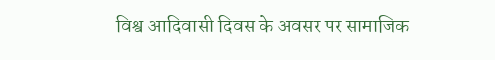विश्व आदिवासी दिवस के अवसर पर सामाजिक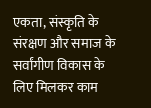एकता, संस्कृति के संरक्षण और समाज के सर्वांगीण विकास के लिए मिलकर काम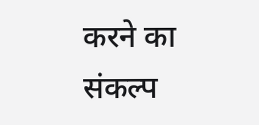करने का संकल्प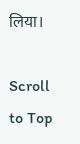लिया।

Scroll to Top